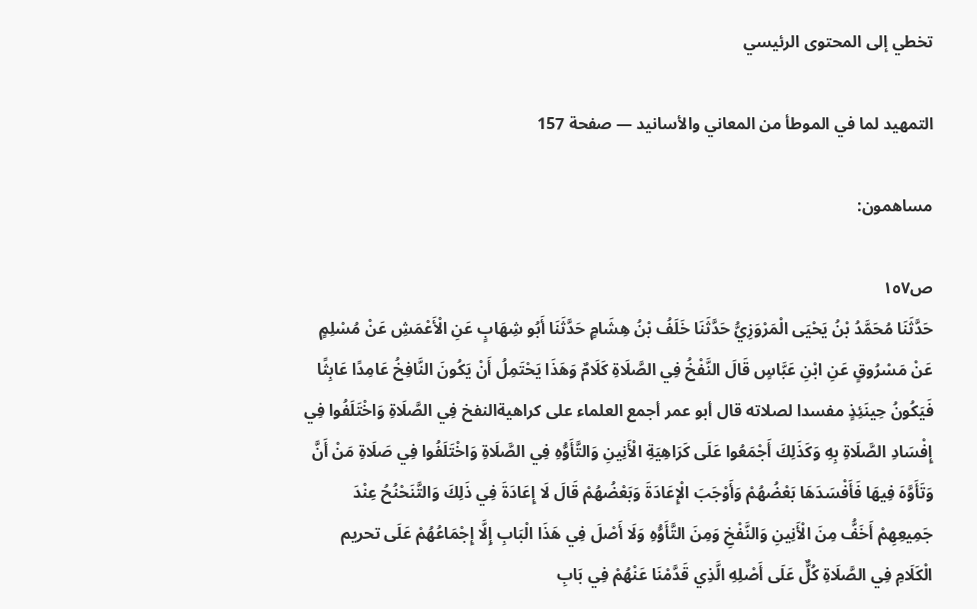تخطي إلى المحتوى الرئيسي

التمهيد لما في الموطأ من المعاني والأسانيد — صفحة 157

مساهمون:

ص١٥٧
حَدَّثَنَا مُحَمَّدُ بْنُ يَحْيَى الْمَرْوَزِيُّ حَدَّثَنَا خَلَفُ بْنُ هِشَامٍ حَدَّثَنَا أَبُو شِهَابٍ عَنِ الْأَعْمَشِ عَنْ مُسْلِمٍ عَنْ مَسْرُوقٍ عَنِ ابْنِ عَبَّاسٍ قَالَ النَّفْخُ فِي الصَّلَاةِ كَلَامٌ وَهَذَا يَحْتَمِلُ أَنْ يَكُونَ النَّافِخُ عَامِدًا عَابِثًا فَيَكُونُ حِينَئِذٍ مفسدا لصلاته قال أبو عمر أجمع العلماء على كراهيةالنفخ فِي الصَّلَاةِ وَاخْتَلَفُوا فِي إِفْسَادِ الصَّلَاةِ بِهِ وَكَذَلِكَ أَجْمَعُوا عَلَى كَرَاهِيَةِ الْأَنِينِ وَالتَّأَوُّهِ فِي الصَّلَاةِ وَاخْتَلَفُوا فِي صَلَاةِ مَنْ أَنَّ وَتَأَوَّهَ فِيهَا فَأَفْسَدَهَا بَعْضُهُمْ وَأَوْجَبَ الْإِعَادَةَ وَبَعْضُهُمْ قَالَ لَا إِعَادَةَ فِي ذَلِكَ وَالتَّنَحْنُحُ عِنْدَ جَمِيعِهِمْ أَخَفُّ مِنَ الْأَنِينِ وَالنَّفْخِ وَمِنَ التَّأَوُّهِ وَلَا أَصْلَ فِي هَذَا الْبَابِ إِلَّا إِجْمَاعُهُمْ عَلَى تحريم الْكَلَامِ فِي الصَّلَاةِ كُلٌّ عَلَى أَصْلِهِ الَّذِي قَدَّمْنَا عَنْهُمْ فِي بَابِ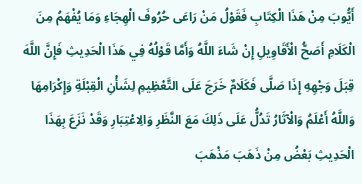أَيُّوبَ مِنْ هَذَا الْكِتَابِ فَقَوْلُ مَنْ رَاعَى حُرُوفَ الْهِجَاءِ وَمَا يُفْهَمُ مِنَ الْكَلَامِ أَصَحُّ الْأَقَاوِيلِ إِنْ شَاءَ اللَّهُ وَأَمَّا قَوْلُهُ فِي هَذَا الْحَدِيثِ فَإِنَّ اللَّهَ قِبَلَ وَجْهِهِ إِذَا صَلَّى فَكَلَامٌ خَرَجَ عَلَى التَّعْظِيمِ لِشَأْنِ الْقِبْلَةِ وَإِكْرَامِهَا وَاللَّهُ أَعْلَمُ وَالْآثَارُ تَدُلُّ عَلَى ذَلِكَ مَعَ النَّظَرِ وَالِاعْتِبَارِ وَقَدْ نَزَعَ بِهَذَا الْحَدِيثِ بَعْضُ مِنْ ذَهَبَ مَذْهَبَ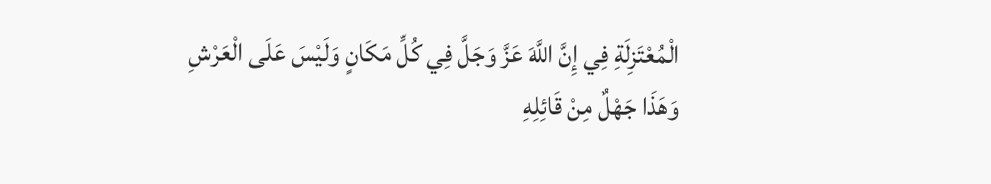الْمُعْتَزِلَةِ فِي إِنَّ اللَّهَ عَزَّ وَجَلَّ فِي كُلِّ مَكَانٍ وَلَيْسَ عَلَى الْعَرْشِ وَهَذَا جَهْلٌ مِنْ قَائِلِهِ